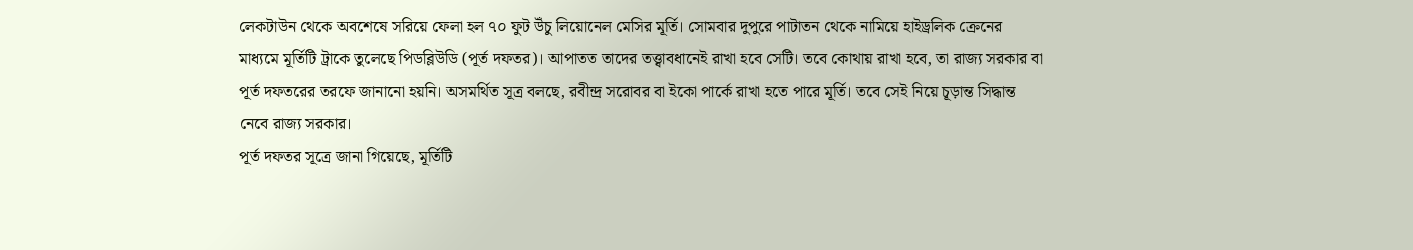লেকটাউন থেকে অবশেষে সরিয়ে ফেলা হল ৭০ ফুট উঁচু লিয়োনেল মেসির মূর্তি। সোমবার দুপুরে পাটাতন থেকে নামিয়ে হাইড্রলিক ক্রেনের মাধ্যমে মূর্তিটি ট্রাকে তুলেছে পিডব্লিউডি (পূর্ত দফতর)। আপাতত তাদের তত্ত্বাবধানেই রাখা হবে সেটি। তবে কোথায় রাখা হবে, তা রাজ্য সরকার বা পূর্ত দফতরের তরফে জানানো হয়নি। অসমর্থিত সূত্র বলছে, রবীন্দ্র সরোবর বা ইকো পার্কে রাখা হতে পারে মূর্তি। তবে সেই নিয়ে চূড়ান্ত সিদ্ধান্ত নেবে রাজ্য সরকার।
পূর্ত দফতর সূত্রে জানা গিয়েছে, মূর্তিটি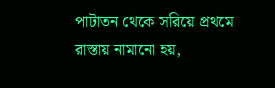পাটাতন থেকে সরিয়ে প্রথমে রাস্তায় নামানো হয়,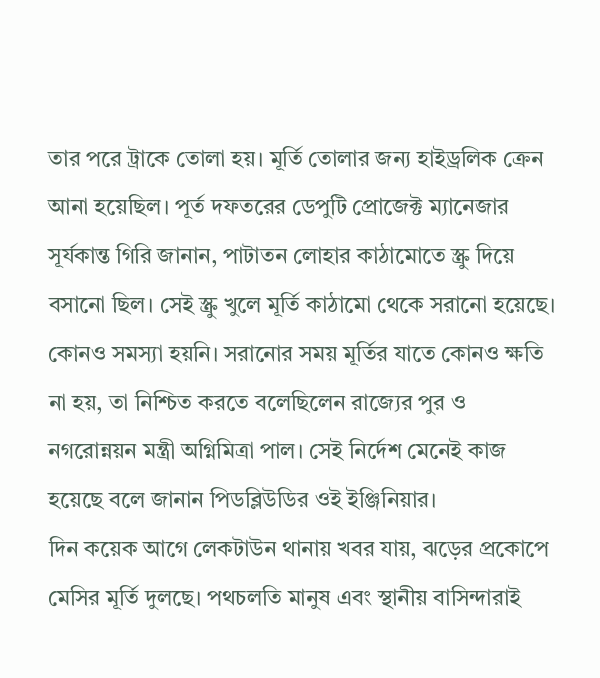তার পরে ট্রাকে তোলা হয়। মূর্তি তোলার জন্য হাইড্রলিক ক্রেন আনা হয়েছিল। পূর্ত দফতরের ডেপুটি প্রোজেক্ট ম্যানেজার সূর্যকান্ত গিরি জানান, পাটাতন লোহার কাঠামোতে স্ক্রু দিয়ে বসানো ছিল। সেই স্ক্রু খুলে মূর্তি কাঠামো থেকে সরানো হয়েছে। কোনও সমস্যা হয়নি। সরানোর সময় মূর্তির যাতে কোনও ক্ষতি না হয়, তা নিশ্চিত করতে বলেছিলেন রাজ্যের পুর ও নগরোন্নয়ন মন্ত্রী অগ্নিমিত্রা পাল। সেই নির্দেশ মেনেই কাজ হয়েছে বলে জানান পিডব্লিউডির ওই ইঞ্জিনিয়ার।
দিন কয়েক আগে লেকটাউন থানায় খবর যায়, ঝড়ের প্রকোপে মেসির মূর্তি দুলছে। পথচলতি মানুষ এবং স্থানীয় বাসিন্দারাই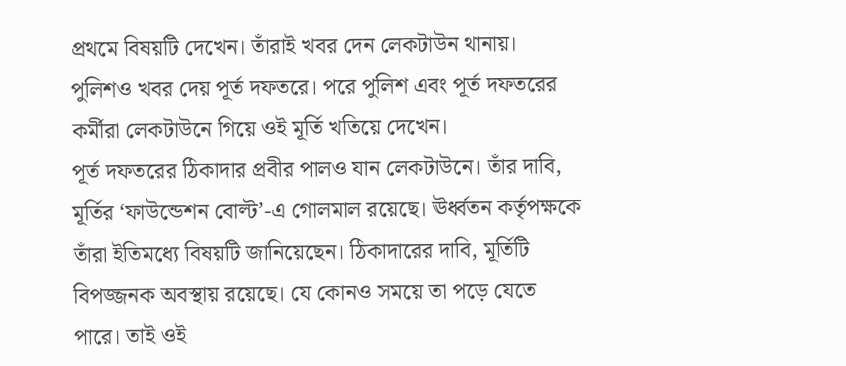প্রথমে বিষয়টি দেখেন। তাঁরাই খবর দেন লেকটাউন থানায়। পুলিশও খবর দেয় পূর্ত দফতরে। পরে পুলিশ এবং পূর্ত দফতরের কর্মীরা লেকটাউনে গিয়ে ওই মূর্তি খতিয়ে দেখেন।
পূর্ত দফতরের ঠিকাদার প্রবীর পালও যান লেকটাউনে। তাঁর দাবি, মূর্তির ‘ফাউন্ডেশন বোল্ট’-এ গোলমাল রয়েছে। ঊর্ধ্বতন কর্তৃপক্ষকে তাঁরা ইতিমধ্যে বিষয়টি জানিয়েছেন। ঠিকাদারের দাবি, মূর্তিটি বিপজ্জনক অবস্থায় রয়েছে। যে কোনও সময়ে তা পড়ে যেতে পারে। তাই ওই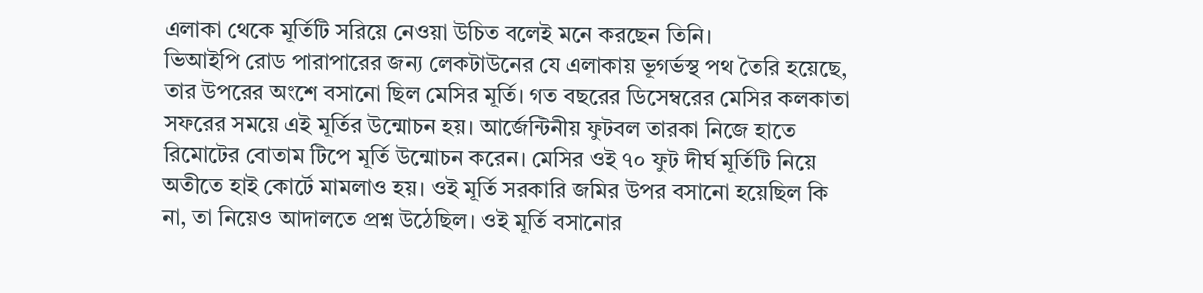এলাকা থেকে মূর্তিটি সরিয়ে নেওয়া উচিত বলেই মনে করছেন তিনি।
ভিআইপি রোড পারাপারের জন্য লেকটাউনের যে এলাকায় ভূগর্ভস্থ পথ তৈরি হয়েছে, তার উপরের অংশে বসানো ছিল মেসির মূর্তি। গত বছরের ডিসেম্বরের মেসির কলকাতা সফরের সময়ে এই মূর্তির উন্মোচন হয়। আর্জেন্টিনীয় ফুটবল তারকা নিজে হাতে রিমোটের বোতাম টিপে মূর্তি উন্মোচন করেন। মেসির ওই ৭০ ফুট দীর্ঘ মূর্তিটি নিয়ে অতীতে হাই কোর্টে মামলাও হয়। ওই মূর্তি সরকারি জমির উপর বসানো হয়েছিল কি না, তা নিয়েও আদালতে প্রশ্ন উঠেছিল। ওই মূর্তি বসানোর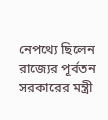নেপথ্যে ছিলেন রাজ্যের পূর্বতন সরকারের মন্ত্রী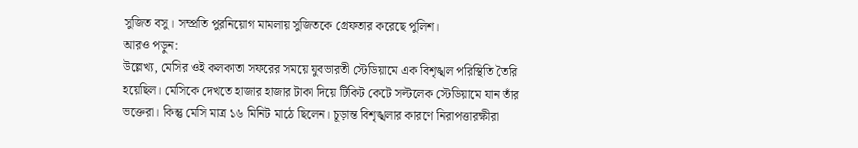সুজিত বসু। সম্প্রতি পুরনিয়োগ মামলায় সুজিতকে গ্রেফতার করেছে পুলিশ।
আরও পড়ুন:
উল্লেখ্য, মেসির ওই কলকাতা সফরের সময়ে যুবভারতী স্টেডিয়ামে এক বিশৃঙ্খল পরিস্থিতি তৈরি হয়েছিল। মেসিকে দেখতে হাজার হাজার টাকা দিয়ে টিকিট কেটে সল্টলেক স্টেডিয়ামে যান তাঁর ভক্তেরা। কিন্তু মেসি মাত্র ১৬ মিনিট মাঠে ছিলেন। চূড়ান্ত বিশৃঙ্খলার কারণে নিরাপত্তারক্ষীরা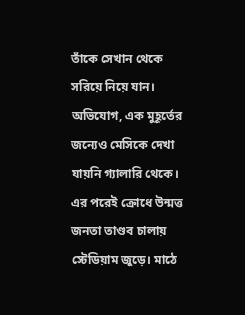তাঁকে সেখান থেকে সরিয়ে নিয়ে যান। অভিযোগ, এক মুহূর্তের জন্যেও মেসিকে দেখা যায়নি গ্যালারি থেকে। এর পরেই ক্রোধে উন্মত্ত জনতা তাণ্ডব চালায় স্টেডিয়াম জুড়ে। মাঠে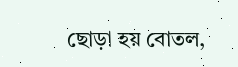ছোড়া হয় বোতল,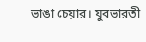ভাঙা চেয়ার। যুবভারতী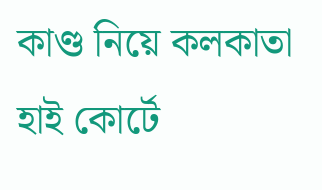কাণ্ড নিয়ে কলকাতা হাই কোর্টে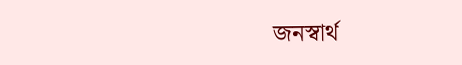জনস্বার্থ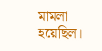মামলা হয়েছিল।